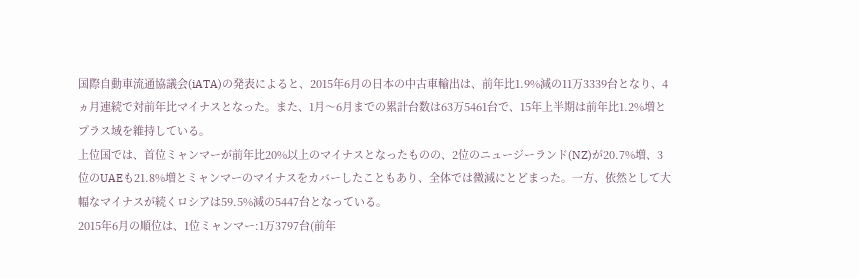国際自動車流通協議会(iATA)の発表によると、2015年6月の日本の中古車輸出は、前年比1.9%減の11万3339台となり、4ヵ月連続で対前年比マイナスとなった。また、1月〜6月までの累計台数は63万5461台で、15年上半期は前年比1.2%増とプラス域を維持している。
上位国では、首位ミャンマーが前年比20%以上のマイナスとなったものの、2位のニュージーランド(NZ)が20.7%増、3位のUAEも21.8%増とミャンマーのマイナスをカバーしたこともあり、全体では微減にとどまった。一方、依然として大幅なマイナスが続くロシアは59.5%減の5447台となっている。
2015年6月の順位は、1位ミャンマー:1万3797台(前年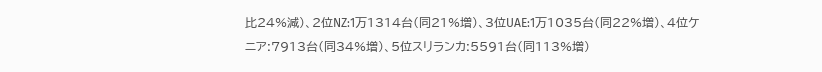比24%減)、2位NZ:1万1314台(同21%増)、3位UAE:1万1035台(同22%増)、4位ケニア:7913台(同34%増)、5位スリランカ:5591台(同113%増)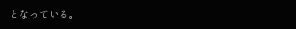となっている。